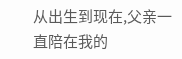从出生到现在,父亲一直陪在我的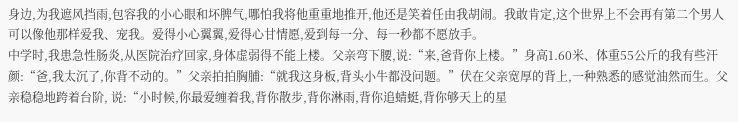身边,为我遮风挡雨,包容我的小心眼和坏脾气,哪怕我将他重重地推开,他还是笑着任由我胡闹。我敢肯定,这个世界上不会再有第二个男人可以像他那样爱我、宠我。爱得小心翼翼,爱得心甘情愿,爱到每一分、每一秒都不愿放手。
中学时,我患急性肠炎,从医院治疗回家,身体虚弱得不能上楼。父亲弯下腰,说:“来,爸背你上楼。”身高1.60米、体重55公斤的我有些汗颜:“爸,我太沉了,你背不动的。”父亲拍拍胸脯:“就我这身板,背头小牛都没问题。”伏在父亲宽厚的背上,一种熟悉的感觉油然而生。父亲稳稳地跨着台阶, 说:“小时候,你最爱缠着我,背你散步,背你淋雨,背你追蜻蜓,背你够天上的星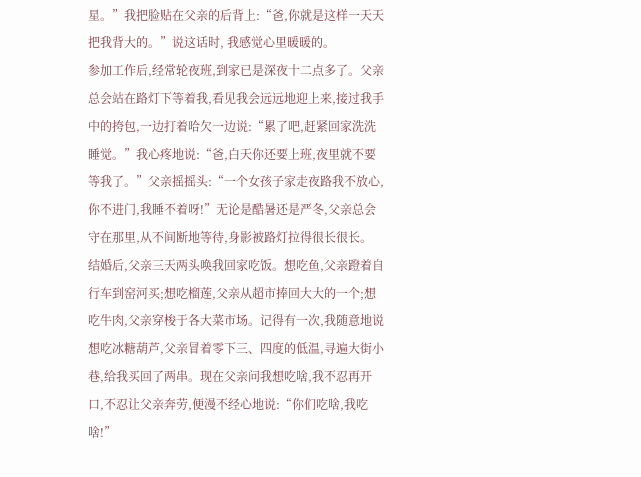星。”我把脸贴在父亲的后背上:“爸,你就是这样一天天把我背大的。”说这话时, 我感觉心里暖暖的。
参加工作后,经常轮夜班,到家已是深夜十二点多了。父亲总会站在路灯下等着我,看见我会远远地迎上来,接过我手中的挎包,一边打着哈欠一边说:“累了吧,赶紧回家洗洗睡觉。”我心疼地说:“爸,白天你还要上班,夜里就不要等我了。”父亲摇摇头:“一个女孩子家走夜路我不放心,你不进门,我睡不着呀!”无论是酷暑还是严冬,父亲总会守在那里,从不间断地等待,身影被路灯拉得很长很长。
结婚后,父亲三天两头唤我回家吃饭。想吃鱼,父亲蹬着自行车到窑河买;想吃榴莲,父亲从超市捧回大大的一个;想吃牛肉,父亲穿梭于各大菜市场。记得有一次,我随意地说想吃冰糖葫芦,父亲冒着零下三、四度的低温,寻遍大街小巷,给我买回了两串。现在父亲问我想吃啥,我不忍再开口,不忍让父亲奔劳,便漫不经心地说:“你们吃啥,我吃啥!”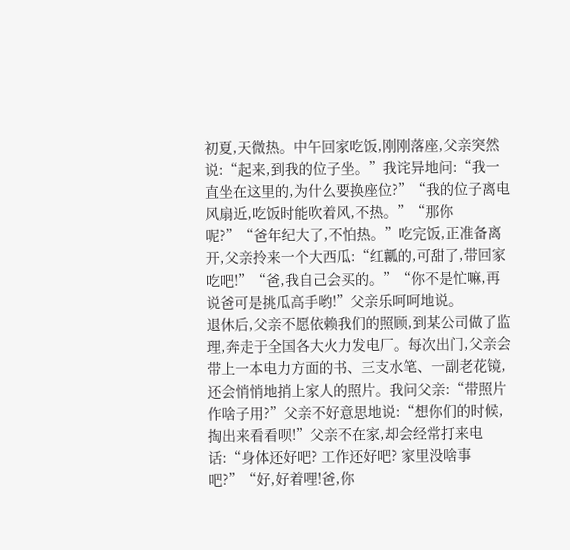初夏,天微热。中午回家吃饭,刚刚落座,父亲突然说:“起来,到我的位子坐。”我诧异地问:“我一直坐在这里的,为什么要换座位?”“我的位子离电风扇近,吃饭时能吹着风,不热。”“那你呢?”“爸年纪大了,不怕热。”吃完饭,正准备离开,父亲拎来一个大西瓜:“红瓤的,可甜了,带回家吃吧!”“爸,我自己会买的。”“你不是忙嘛,再说爸可是挑瓜高手哟!”父亲乐呵呵地说。
退休后,父亲不愿依赖我们的照顾,到某公司做了监理,奔走于全国各大火力发电厂。每次出门,父亲会带上一本电力方面的书、三支水笔、一副老花镜,还会悄悄地捎上家人的照片。我问父亲:“带照片作啥子用?”父亲不好意思地说:“想你们的时候,掏出来看看呗!”父亲不在家,却会经常打来电话:“身体还好吧? 工作还好吧? 家里没啥事吧?”“好,好着哩!爸,你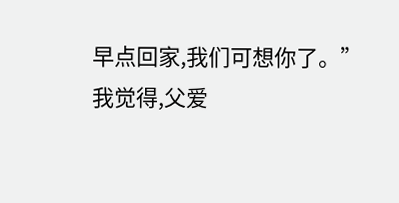早点回家,我们可想你了。”
我觉得,父爱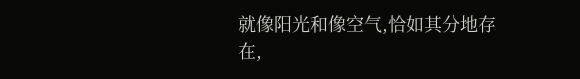就像阳光和像空气,恰如其分地存在,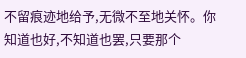不留痕迹地给予,无微不至地关怀。你知道也好,不知道也罢,只要那个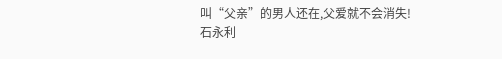叫“父亲”的男人还在,父爱就不会消失!
石永利